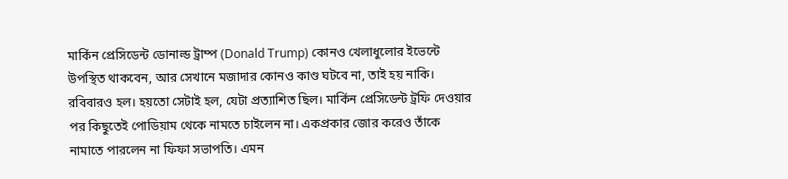মার্কিন প্রেসিডেন্ট ডোনাল্ড ট্রাম্প (Donald Trump) কোনও খেলাধুলোর ইভেন্টে উপস্থিত থাকবেন, আর সেখানে মজাদার কোনও কাণ্ড ঘটবে না, তাই হয় নাকি। রবিবারও হল। হয়তো সেটাই হল, যেটা প্রত্যাশিত ছিল। মার্কিন প্রেসিডেন্ট ট্রফি দেওয়ার পর কিছুতেই পোডিয়াম থেকে নামতে চাইলেন না। একপ্রকার জোর করেও তাঁকে নামাতে পারলেন না ফিফা সভাপতি। এমন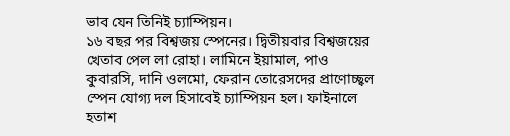ভাব যেন তিনিই চ্যাম্পিয়ন।
১৬ বছর পর বিশ্বজয় স্পেনের। দ্বিতীয়বার বিশ্বজয়ের খেতাব পেল লা রোহা। লামিনে ইয়ামাল, পাও কুবারসি, দানি ওলমো, ফেরান তোরেসদের প্রাণোচ্ছ্বল স্পেন যোগ্য দল হিসাবেই চ্যাম্পিয়ন হল। ফাইনালে হতাশ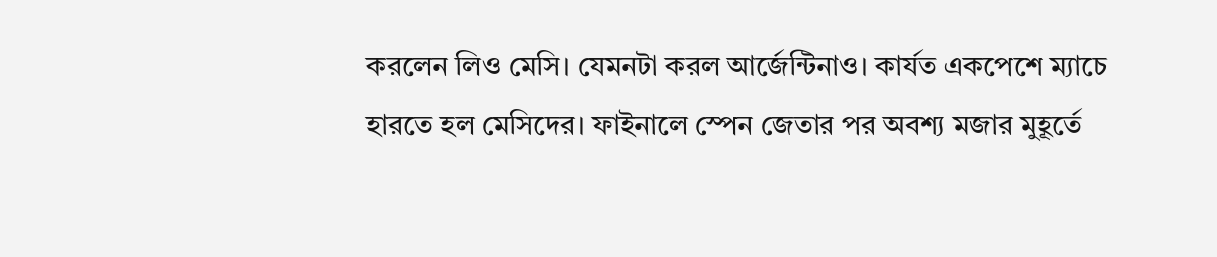করলেন লিও মেসি। যেমনটা করল আর্জেন্টিনাও। কার্যত একপেশে ম্যাচে হারতে হল মেসিদের। ফাইনালে স্পেন জেতার পর অবশ্য মজার মুহূর্তে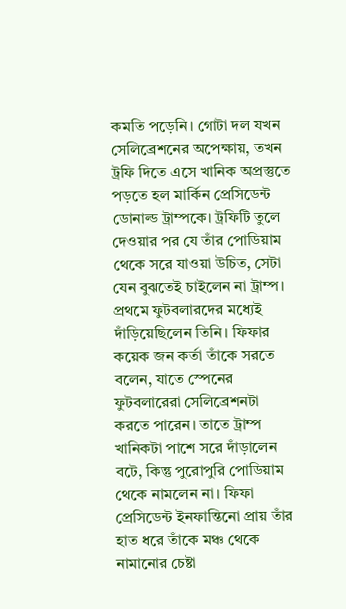কমতি পড়েনি। গোটা দল যখন সেলিব্রেশনের অপেক্ষায়, তখন ট্রফি দিতে এসে খানিক অপ্রস্তুতে পড়তে হল মার্কিন প্রেসিডেন্ট ডোনাল্ড ট্রাম্পকে। ট্রফিটি তুলে দেওয়ার পর যে তাঁর পোডিয়াম থেকে সরে যাওয়া উচিত, সেটা যেন বুঝতেই চাইলেন না ট্রাম্প।
প্রথমে ফুটবলারদের মধ্যেই দাঁড়িয়েছিলেন তিনি। ফিফার কয়েক জন কর্তা তাঁকে সরতে বলেন, যাতে স্পেনের ফুটবলারেরা সেলিব্রেশনটা করতে পারেন। তাতে ট্রাম্প খানিকটা পাশে সরে দাঁড়ালেন বটে, কিন্তু পুরোপুরি পোডিয়াম থেকে নামলেন না। ফিফা প্রেসিডেন্ট ইনফান্তিনো প্রায় তাঁর হাত ধরে তাঁকে মঞ্চ থেকে নামানোর চেষ্টা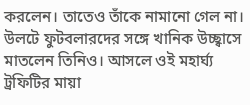করলেন। তাতেও তাঁকে নামানো গেল না। উলটে ফুটবলারদের সঙ্গে খানিক উচ্ছ্বাসে মাতলেন তিনিও। আসলে ওই মহার্ঘ্য ট্রফিটির মায়া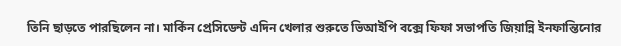তিনি ছাড়তে পারছিলেন না। মার্কিন প্রেসিডেন্ট এদিন খেলার শুরুতে ভিআইপি বক্সে ফিফা সভাপতি জিয়ান্নি ইনফান্তিনোর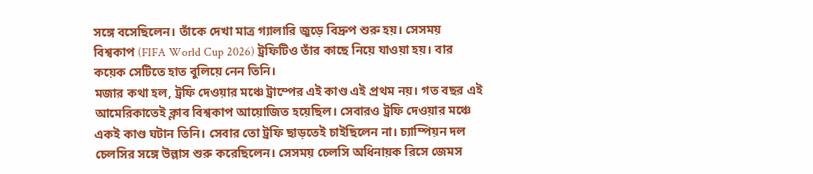সঙ্গে বসেছিলেন। তাঁকে দেখা মাত্র গ্যালারি জুড়ে বিদ্রুপ শুরু হয়। সেসময় বিশ্বকাপ (FIFA World Cup 2026) ট্রফিটিও তাঁর কাছে নিয়ে যাওয়া হয়। বার কয়েক সেটিতে হাত বুলিয়ে নেন তিনি।
মজার কথা হল, ট্রফি দেওয়ার মঞ্চে ট্রাম্পের এই কাণ্ড এই প্রথম নয়। গত বছর এই আমেরিকাতেই ক্লাব বিশ্বকাপ আয়োজিত হয়েছিল। সেবারও ট্রফি দেওয়ার মঞ্চে একই কাণ্ড ঘটান তিনি। সেবার তো ট্রফি ছাড়তেই চাইছিলেন না। চ্যাম্পিয়ন দল চেলসির সঙ্গে উল্লাস শুরু করেছিলেন। সেসময় চেলসি অধিনায়ক রিসে জেমস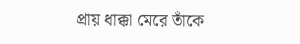প্রায় ধাক্কা মেরে তাঁকে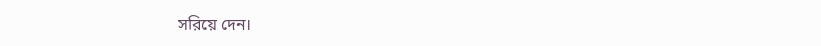সরিয়ে দেন।